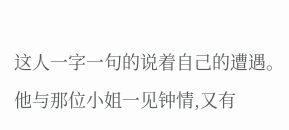这人一字一句的说着自己的遭遇。
他与那位小姐一见钟情,又有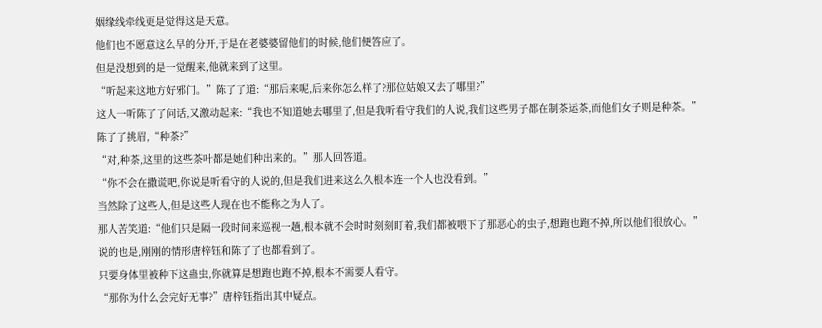姻缘线牵线更是觉得这是天意。
他们也不愿意这么早的分开,于是在老婆婆留他们的时候,他们便答应了。
但是没想到的是一觉醒来,他就来到了这里。
“听起来这地方好邪门。”陈了了道:“那后来呢,后来你怎么样了?那位姑娘又去了哪里?”
这人一听陈了了问话,又激动起来:“我也不知道她去哪里了,但是我听看守我们的人说,我们这些男子都在制茶运茶,而他们女子则是种茶。”
陈了了挑眉,“种茶?”
“对,种茶,这里的这些茶叶都是她们种出来的。”那人回答道。
“你不会在撒谎吧,你说是听看守的人说的,但是我们进来这么久根本连一个人也没看到。”
当然除了这些人,但是这些人现在也不能称之为人了。
那人苦笑道:“他们只是隔一段时间来巡视一趟,根本就不会时时刻刻盯着,我们都被喂下了那恶心的虫子,想跑也跑不掉,所以他们很放心。”
说的也是,刚刚的情形唐梓钰和陈了了也都看到了。
只要身体里被种下这蛊虫,你就算是想跑也跑不掉,根本不需要人看守。
“那你为什么会完好无事?”唐梓钰指出其中疑点。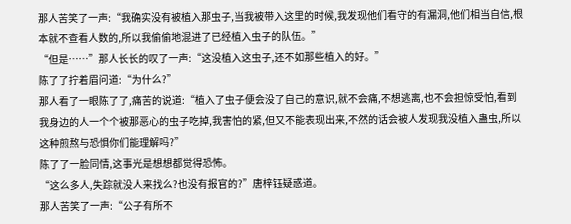那人苦笑了一声:“我确实没有被植入那虫子,当我被带入这里的时候,我发现他们看守的有漏洞,他们相当自信,根本就不查看人数的,所以我偷偷地混进了已经植入虫子的队伍。”
“但是……”那人长长的叹了一声:“这没植入这虫子,还不如那些植入的好。”
陈了了拧着眉问道:“为什么?”
那人看了一眼陈了了,痛苦的说道:“植入了虫子便会没了自己的意识,就不会痛,不想逃离,也不会担惊受怕,看到我身边的人一个个被那恶心的虫子吃掉,我害怕的紧,但又不能表现出来,不然的话会被人发现我没植入蛊虫,所以这种煎熬与恐惧你们能理解吗?”
陈了了一脸同情,这事光是想想都觉得恐怖。
“这么多人,失踪就没人来找么?也没有报官的?”唐梓钰疑惑道。
那人苦笑了一声:“公子有所不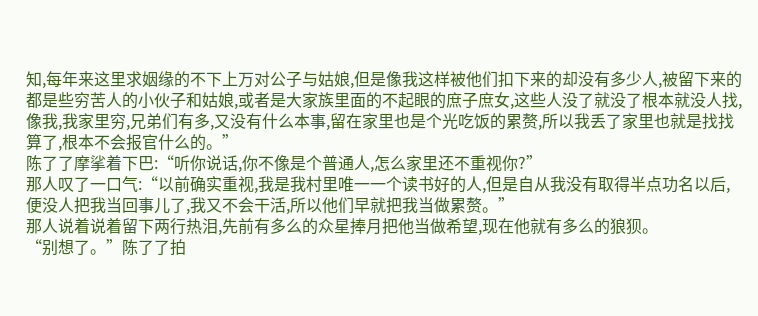知,每年来这里求姻缘的不下上万对公子与姑娘,但是像我这样被他们扣下来的却没有多少人,被留下来的都是些穷苦人的小伙子和姑娘,或者是大家族里面的不起眼的庶子庶女,这些人没了就没了根本就没人找,像我,我家里穷,兄弟们有多,又没有什么本事,留在家里也是个光吃饭的累赘,所以我丢了家里也就是找找算了,根本不会报官什么的。”
陈了了摩挲着下巴:“听你说话,你不像是个普通人,怎么家里还不重视你?”
那人叹了一口气:“以前确实重视,我是我村里唯一一个读书好的人,但是自从我没有取得半点功名以后,便没人把我当回事儿了,我又不会干活,所以他们早就把我当做累赘。”
那人说着说着留下两行热泪,先前有多么的众星捧月把他当做希望,现在他就有多么的狼狈。
“别想了。”陈了了拍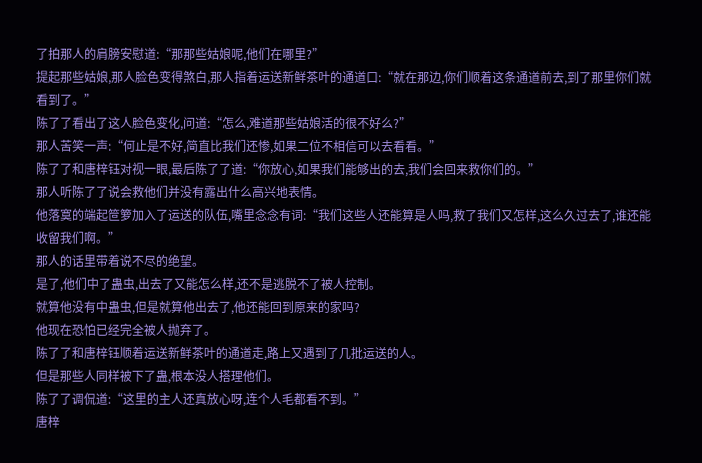了拍那人的肩膀安慰道:“那那些姑娘呢,他们在哪里?”
提起那些姑娘,那人脸色变得煞白,那人指着运送新鲜茶叶的通道口:“就在那边,你们顺着这条通道前去,到了那里你们就看到了。”
陈了了看出了这人脸色变化,问道:“怎么,难道那些姑娘活的很不好么?”
那人苦笑一声:“何止是不好,简直比我们还惨,如果二位不相信可以去看看。”
陈了了和唐梓钰对视一眼,最后陈了了道:“你放心,如果我们能够出的去,我们会回来救你们的。”
那人听陈了了说会救他们并没有露出什么高兴地表情。
他落寞的端起笸箩加入了运送的队伍,嘴里念念有词:“我们这些人还能算是人吗,救了我们又怎样,这么久过去了,谁还能收留我们啊。”
那人的话里带着说不尽的绝望。
是了,他们中了蛊虫,出去了又能怎么样,还不是逃脱不了被人控制。
就算他没有中蛊虫,但是就算他出去了,他还能回到原来的家吗?
他现在恐怕已经完全被人抛弃了。
陈了了和唐梓钰顺着运送新鲜茶叶的通道走,路上又遇到了几批运送的人。
但是那些人同样被下了蛊,根本没人搭理他们。
陈了了调侃道:“这里的主人还真放心呀,连个人毛都看不到。”
唐梓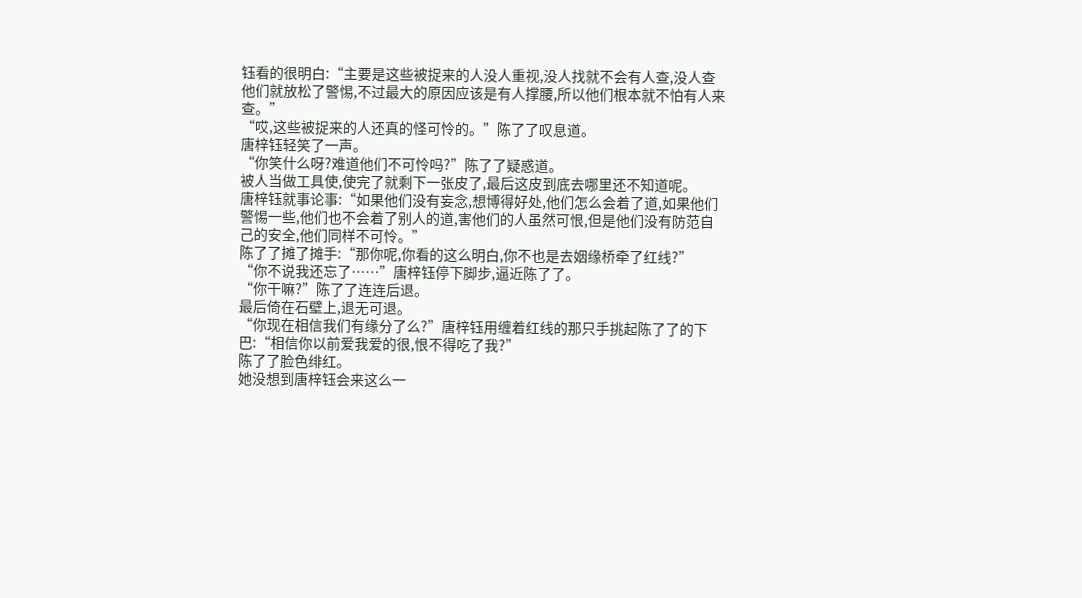钰看的很明白:“主要是这些被捉来的人没人重视,没人找就不会有人查,没人查他们就放松了警惕,不过最大的原因应该是有人撑腰,所以他们根本就不怕有人来查。”
“哎,这些被捉来的人还真的怪可怜的。”陈了了叹息道。
唐梓钰轻笑了一声。
“你笑什么呀?难道他们不可怜吗?”陈了了疑惑道。
被人当做工具使,使完了就剩下一张皮了,最后这皮到底去哪里还不知道呢。
唐梓钰就事论事:“如果他们没有妄念,想博得好处,他们怎么会着了道,如果他们警惕一些,他们也不会着了别人的道,害他们的人虽然可恨,但是他们没有防范自己的安全,他们同样不可怜。”
陈了了摊了摊手:“那你呢,你看的这么明白,你不也是去姻缘桥牵了红线?”
“你不说我还忘了……”唐梓钰停下脚步,逼近陈了了。
“你干嘛?”陈了了连连后退。
最后倚在石壁上,退无可退。
“你现在相信我们有缘分了么?”唐梓钰用缠着红线的那只手挑起陈了了的下巴:“相信你以前爱我爱的很,恨不得吃了我?”
陈了了脸色绯红。
她没想到唐梓钰会来这么一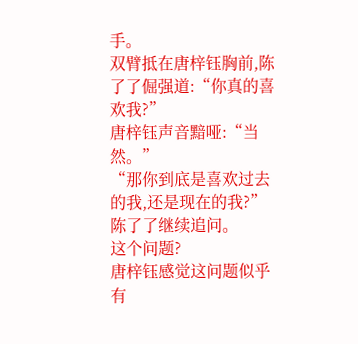手。
双臂抵在唐梓钰胸前,陈了了倔强道:“你真的喜欢我?”
唐梓钰声音黯哑:“当然。”
“那你到底是喜欢过去的我,还是现在的我?”陈了了继续追问。
这个问题?
唐梓钰感觉这问题似乎有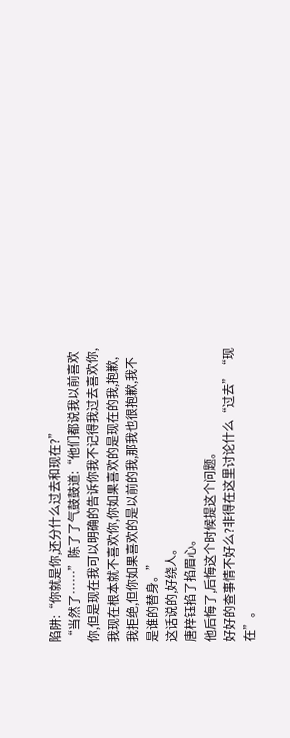陷阱:“你就是你,还分什么过去和现在?”
“当然了……”陈了了气鼓鼓道:“他们都说我以前喜欢你,但是现在我可以明确的告诉你我不记得我过去喜欢你,我现在根本就不喜欢你,你如果喜欢的是现在的我,抱歉,我拒绝,但你如果喜欢的是以前的我,那我也很抱歉,我不是谁的替身。”
这话说的,好绕人。
唐梓钰掐了掐眉心。
他后悔了,后悔这个时候提这个问题。
好好的查事情不好么?非得在这里讨论什么“过去”“现在”。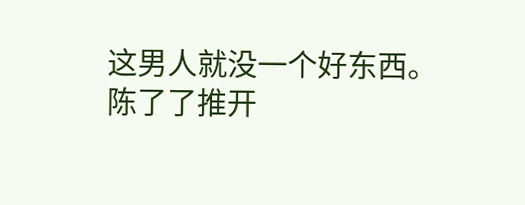这男人就没一个好东西。
陈了了推开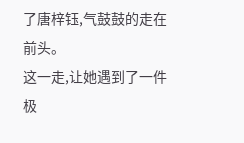了唐梓钰,气鼓鼓的走在前头。
这一走,让她遇到了一件极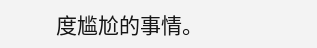度尴尬的事情。